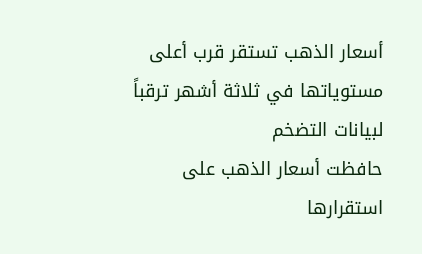أسعار الذهب تستقر قرب أعلى مستوياتها في ثلاثة أشهر ترقباً لبيانات التضخم
حافظت أسعار الذهب على استقرارها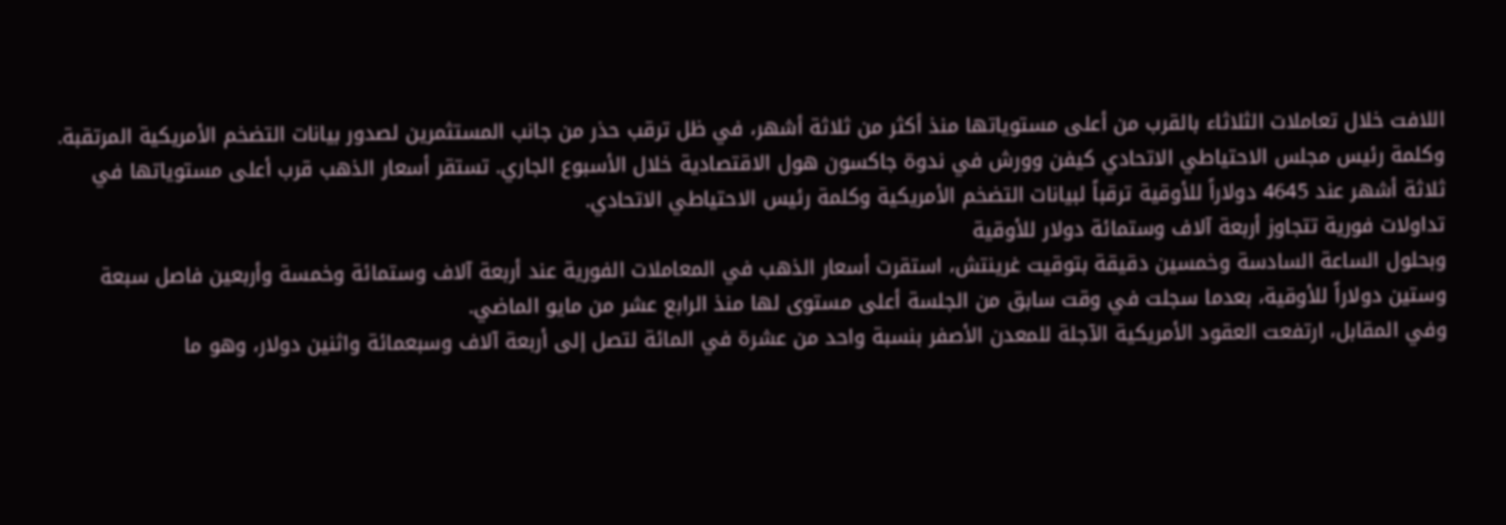اللافت خلال تعاملات الثلاثاء بالقرب من أعلى مستوياتها منذ أكثر من ثلاثة أشهر، في ظل ترقب حذر من جانب المستثمرين لصدور بيانات التضخم الأمريكية المرتقبة.
وكلمة رئيس مجلس الاحتياطي الاتحادي كيفن وورش في ندوة جاكسون هول الاقتصادية خلال الأسبوع الجاري. تستقر أسعار الذهب قرب أعلى مستوياتها في ثلاثة أشهر عند 4645 دولاراً للأوقية ترقباً لبيانات التضخم الأمريكية وكلمة رئيس الاحتياطي الاتحادي.
تداولات فورية تتجاوز أربعة آلاف وستمائة دولار للأوقية
وبحلول الساعة السادسة وخمسين دقيقة بتوقيت غرينتش، استقرت أسعار الذهب في المعاملات الفورية عند أربعة آلاف وستمائة وخمسة وأربعين فاصل سبعة وستين دولاراً للأوقية، بعدما سجلت في وقت سابق من الجلسة أعلى مستوى لها منذ الرابع عشر من مايو الماضي.
وفي المقابل، ارتفعت العقود الأمريكية الآجلة للمعدن الأصفر بنسبة واحد من عشرة في المائة لتصل إلى أربعة آلاف وسبعمائة واثنين دولار، وهو ما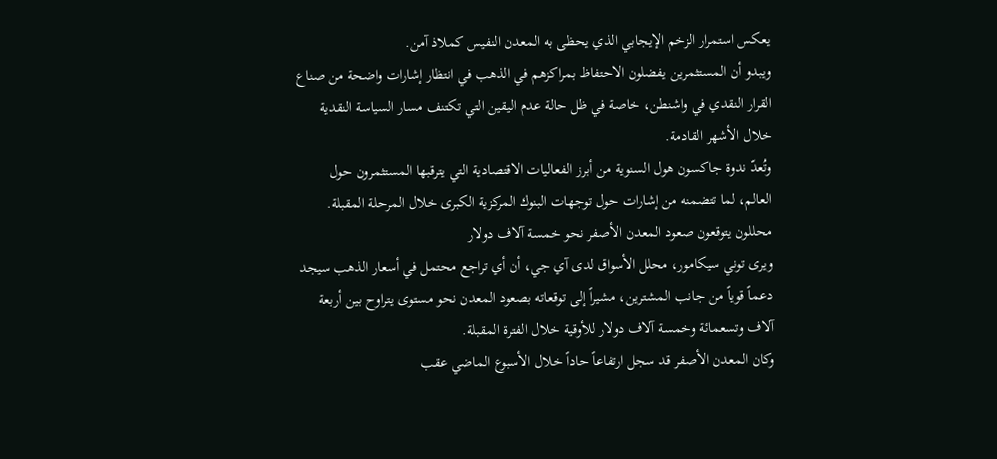يعكس استمرار الزخم الإيجابي الذي يحظى به المعدن النفيس كملاذ آمن.
ويبدو أن المستثمرين يفضلون الاحتفاظ بمراكزهم في الذهب في انتظار إشارات واضحة من صناع القرار النقدي في واشنطن، خاصة في ظل حالة عدم اليقين التي تكتنف مسار السياسة النقدية خلال الأشهر القادمة.
وتُعدّ ندوة جاكسون هول السنوية من أبرز الفعاليات الاقتصادية التي يترقبها المستثمرون حول العالم، لما تتضمنه من إشارات حول توجهات البنوك المركزية الكبرى خلال المرحلة المقبلة.
محللون يتوقعون صعود المعدن الأصفر نحو خمسة آلاف دولار
ويرى توني سيكامور، محلل الأسواق لدى آي جي، أن أي تراجع محتمل في أسعار الذهب سيجد دعماً قوياً من جانب المشترين، مشيراً إلى توقعاته بصعود المعدن نحو مستوى يتراوح بين أربعة آلاف وتسعمائة وخمسة آلاف دولار للأوقية خلال الفترة المقبلة.
وكان المعدن الأصفر قد سجل ارتفاعاً حاداً خلال الأسبوع الماضي عقب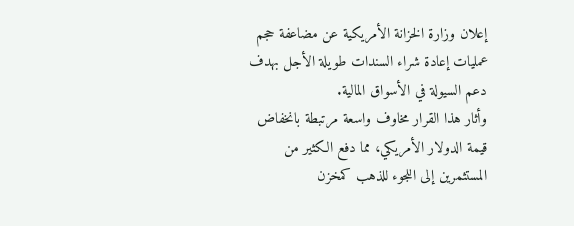إعلان وزارة الخزانة الأمريكية عن مضاعفة حجم عمليات إعادة شراء السندات طويلة الأجل بهدف دعم السيولة في الأسواق المالية.
وأثار هذا القرار مخاوف واسعة مرتبطة بانخفاض قيمة الدولار الأمريكي، مما دفع الكثير من المستثمرين إلى اللجوء للذهب كمخزن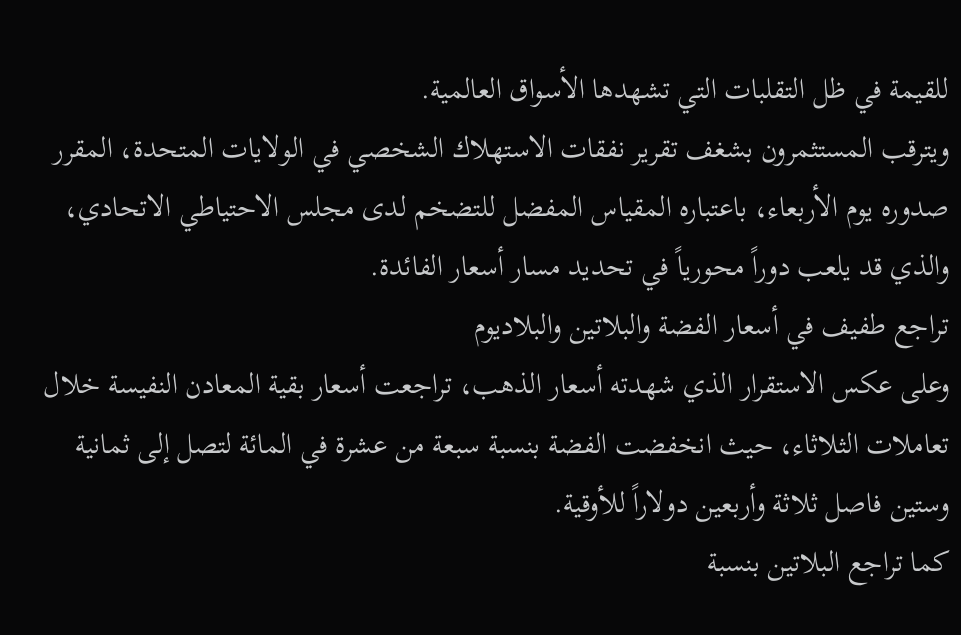للقيمة في ظل التقلبات التي تشهدها الأسواق العالمية.
ويترقب المستثمرون بشغف تقرير نفقات الاستهلاك الشخصي في الولايات المتحدة، المقرر صدوره يوم الأربعاء، باعتباره المقياس المفضل للتضخم لدى مجلس الاحتياطي الاتحادي، والذي قد يلعب دوراً محورياً في تحديد مسار أسعار الفائدة.
تراجع طفيف في أسعار الفضة والبلاتين والبلاديوم
وعلى عكس الاستقرار الذي شهدته أسعار الذهب، تراجعت أسعار بقية المعادن النفيسة خلال تعاملات الثلاثاء، حيث انخفضت الفضة بنسبة سبعة من عشرة في المائة لتصل إلى ثمانية وستين فاصل ثلاثة وأربعين دولاراً للأوقية.
كما تراجع البلاتين بنسبة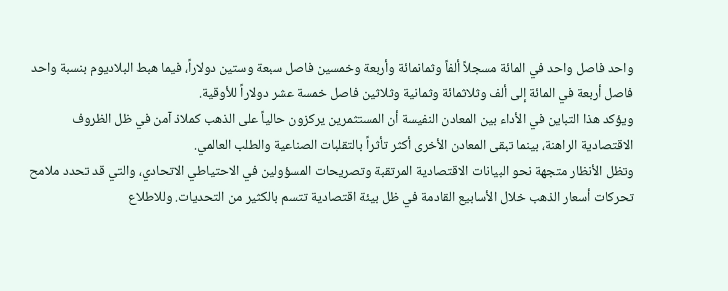واحد فاصل واحد في المائة مسجلاً ألفاً وثمانمائة وأربعة وخمسين فاصل سبعة وستين دولاراً، فيما هبط البلاديوم بنسبة واحد فاصل أربعة في المائة إلى ألف وثلاثمائة وثمانية وثلاثين فاصل خمسة عشر دولاراً للأوقية.
ويؤكد هذا التباين في الأداء بين المعادن النفيسة أن المستثمرين يركزون حالياً على الذهب كملاذ آمن في ظل الظروف الاقتصادية الراهنة، بينما تبقى المعادن الأخرى أكثر تأثراً بالتقلبات الصناعية والطلب العالمي.
وتظل الأنظار متجهة نحو البيانات الاقتصادية المرتقبة وتصريحات المسؤولين في الاحتياطي الاتحادي، والتي قد تحدد ملامح تحركات أسعار الذهب خلال الأسابيع القادمة في ظل بيئة اقتصادية تتسم بالكثير من التحديات. وللاطلاع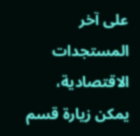على آخر المستجدات الاقتصادية، يمكن زيارة قسم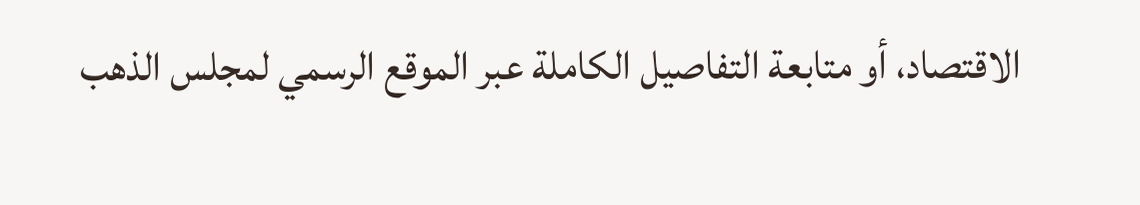الاقتصاد، أو متابعة التفاصيل الكاملة عبر الموقع الرسمي لمجلس الذهب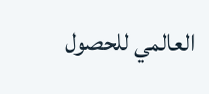العالمي للحصول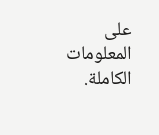على المعلومات الكاملة.